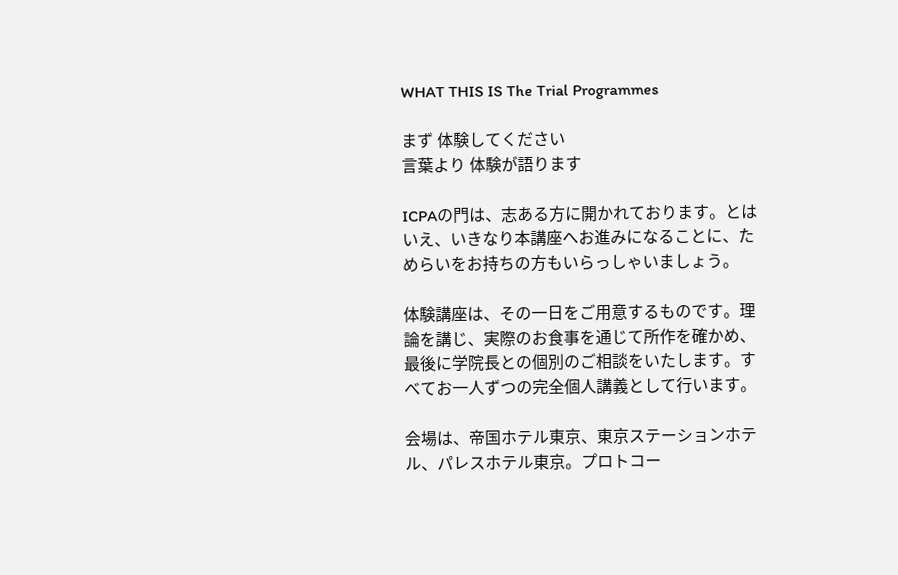WHAT THIS IS The Trial Programmes

まず 体験してください
言葉より 体験が語ります

ICPAの門は、志ある方に開かれております。とはいえ、いきなり本講座へお進みになることに、ためらいをお持ちの方もいらっしゃいましょう。

体験講座は、その一日をご用意するものです。理論を講じ、実際のお食事を通じて所作を確かめ、最後に学院長との個別のご相談をいたします。すべてお一人ずつの完全個人講義として行います。

会場は、帝国ホテル東京、東京ステーションホテル、パレスホテル東京。プロトコー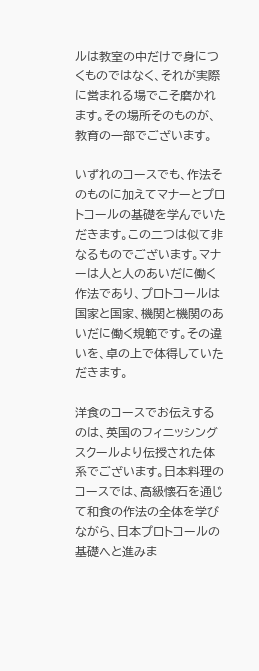ルは教室の中だけで身につくものではなく、それが実際に営まれる場でこそ磨かれます。その場所そのものが、教育の一部でございます。

いずれのコースでも、作法そのものに加えてマナーとプロトコールの基礎を学んでいただきます。この二つは似て非なるものでございます。マナーは人と人のあいだに働く作法であり、プロトコールは国家と国家、機関と機関のあいだに働く規範です。その違いを、卓の上で体得していただきます。

洋食のコースでお伝えするのは、英国のフィニッシングスクールより伝授された体系でございます。日本料理のコースでは、高級懐石を通じて和食の作法の全体を学びながら、日本プロトコールの基礎へと進みま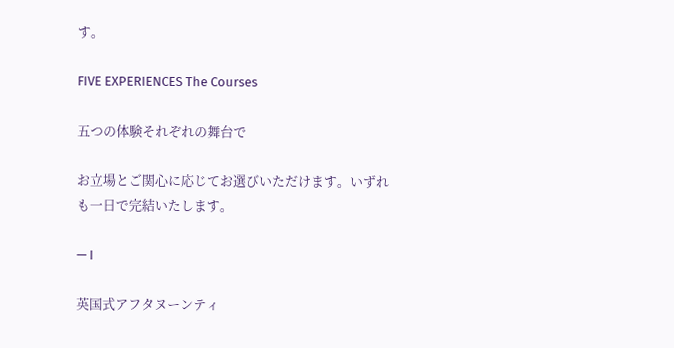す。

FIVE EXPERIENCES The Courses

五つの体験それぞれの舞台で

お立場とご関心に応じてお選びいただけます。いずれも一日で完結いたします。

— I

英国式アフタヌーンティ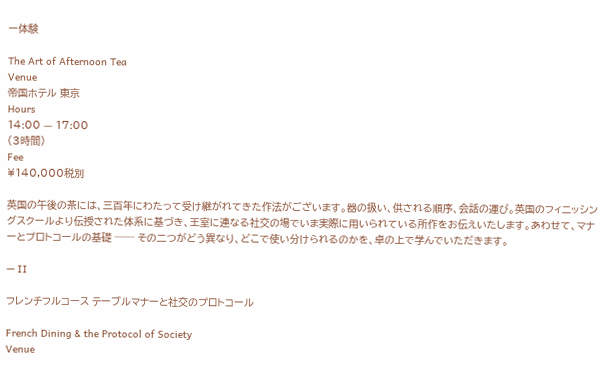ー体験

The Art of Afternoon Tea
Venue
帝国ホテル 東京
Hours
14:00 — 17:00
(3時間)
Fee
¥140,000税別

英国の午後の茶には、三百年にわたって受け継がれてきた作法がございます。器の扱い、供される順序、会話の運び。英国のフィニッシングスクールより伝授された体系に基づき、王室に連なる社交の場でいま実際に用いられている所作をお伝えいたします。あわせて、マナーとプロトコールの基礎 ── その二つがどう異なり、どこで使い分けられるのかを、卓の上で学んでいただきます。

— II

フレンチフルコース テーブルマナーと社交のプロトコール

French Dining & the Protocol of Society
Venue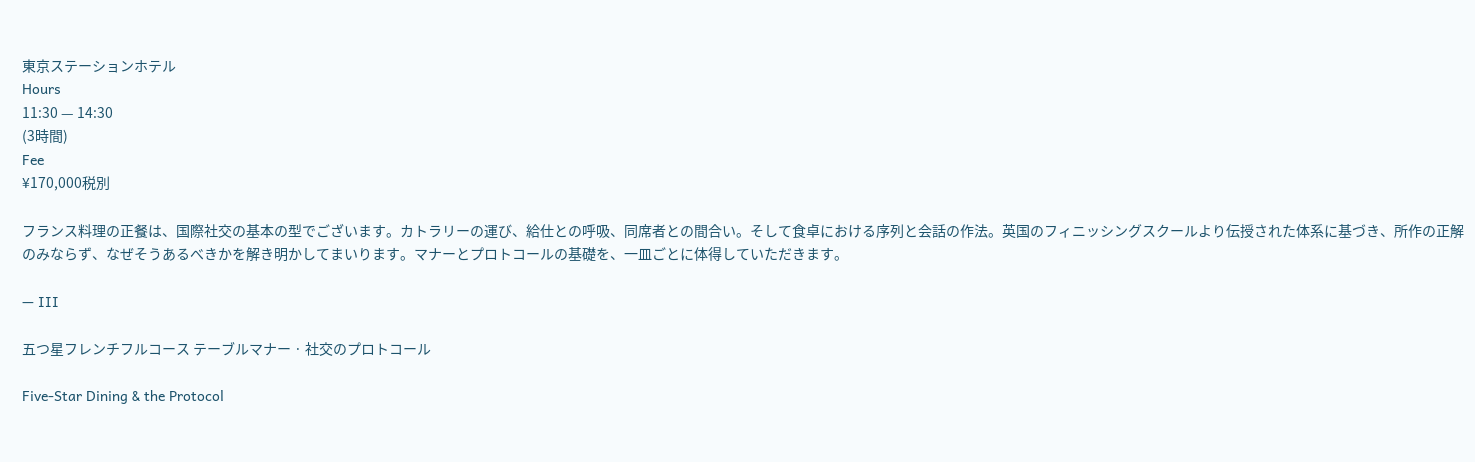東京ステーションホテル
Hours
11:30 — 14:30
(3時間)
Fee
¥170,000税別

フランス料理の正餐は、国際社交の基本の型でございます。カトラリーの運び、給仕との呼吸、同席者との間合い。そして食卓における序列と会話の作法。英国のフィニッシングスクールより伝授された体系に基づき、所作の正解のみならず、なぜそうあるべきかを解き明かしてまいります。マナーとプロトコールの基礎を、一皿ごとに体得していただきます。

— III

五つ星フレンチフルコース テーブルマナー · 社交のプロトコール

Five-Star Dining & the Protocol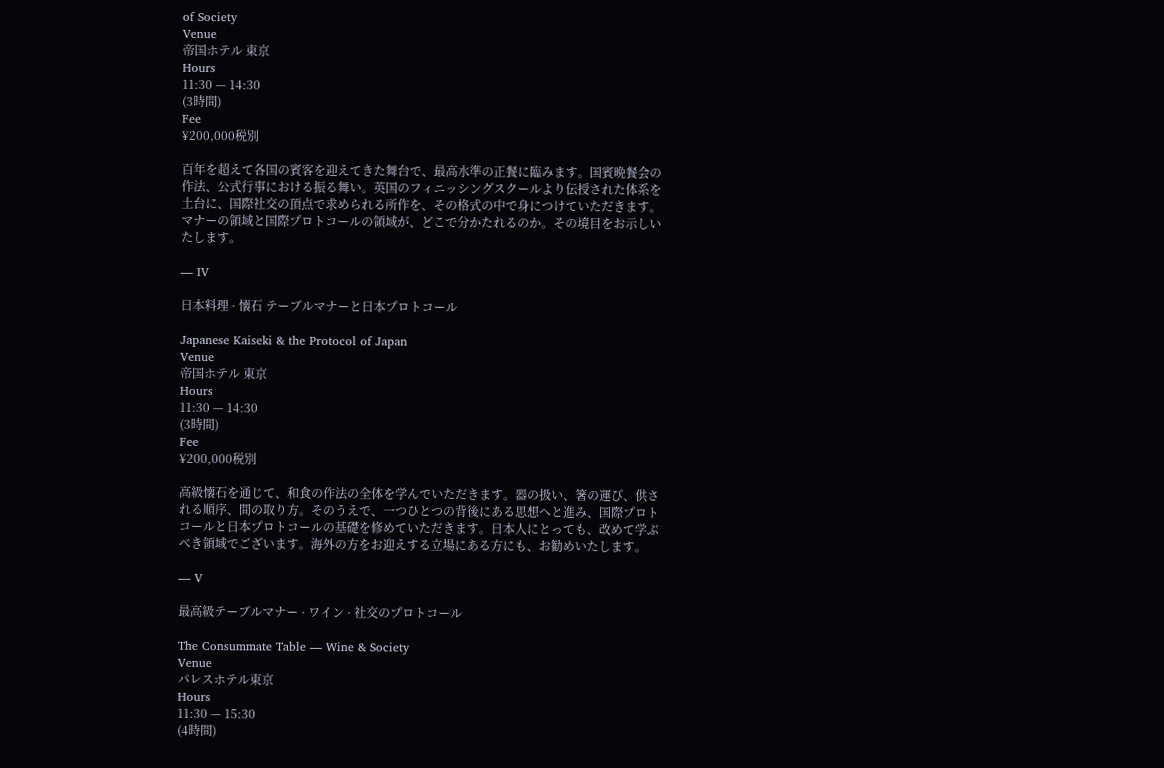of Society
Venue
帝国ホテル 東京
Hours
11:30 — 14:30
(3時間)
Fee
¥200,000税別

百年を超えて各国の賓客を迎えてきた舞台で、最高水準の正餐に臨みます。国賓晩餐会の作法、公式行事における振る舞い。英国のフィニッシングスクールより伝授された体系を土台に、国際社交の頂点で求められる所作を、その格式の中で身につけていただきます。マナーの領域と国際プロトコールの領域が、どこで分かたれるのか。その境目をお示しいたします。

— IV

日本料理 · 懐石 テーブルマナーと日本プロトコール

Japanese Kaiseki & the Protocol of Japan
Venue
帝国ホテル 東京
Hours
11:30 — 14:30
(3時間)
Fee
¥200,000税別

高級懐石を通じて、和食の作法の全体を学んでいただきます。器の扱い、箸の運び、供される順序、間の取り方。そのうえで、一つひとつの背後にある思想へと進み、国際プロトコールと日本プロトコールの基礎を修めていただきます。日本人にとっても、改めて学ぶべき領域でございます。海外の方をお迎えする立場にある方にも、お勧めいたします。

— V

最高級テーブルマナー · ワイン · 社交のプロトコール

The Consummate Table — Wine & Society
Venue
パレスホテル東京
Hours
11:30 — 15:30
(4時間)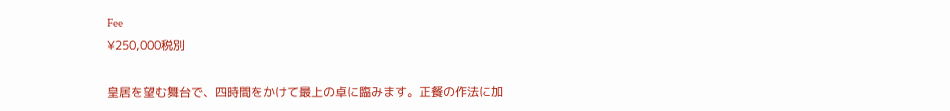Fee
¥250,000税別

皇居を望む舞台で、四時間をかけて最上の卓に臨みます。正餐の作法に加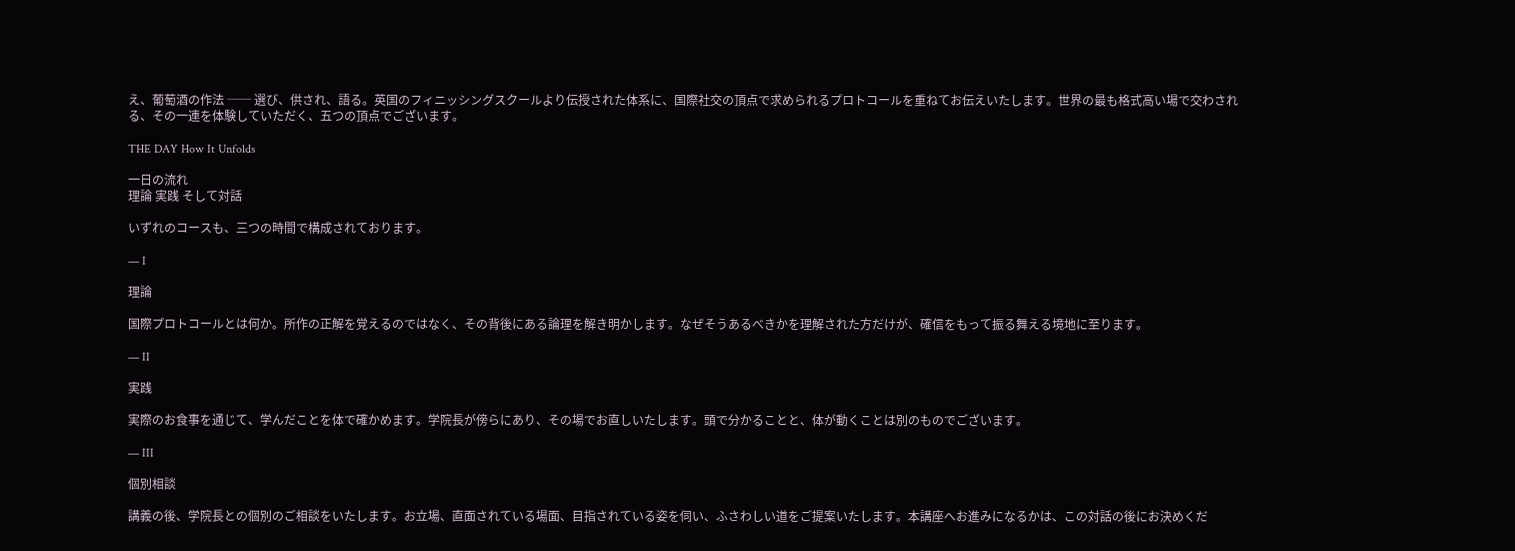え、葡萄酒の作法 ── 選び、供され、語る。英国のフィニッシングスクールより伝授された体系に、国際社交の頂点で求められるプロトコールを重ねてお伝えいたします。世界の最も格式高い場で交わされる、その一連を体験していただく、五つの頂点でございます。

THE DAY How It Unfolds

一日の流れ
理論 実践 そして対話

いずれのコースも、三つの時間で構成されております。

— I

理論

国際プロトコールとは何か。所作の正解を覚えるのではなく、その背後にある論理を解き明かします。なぜそうあるべきかを理解された方だけが、確信をもって振る舞える境地に至ります。

— II

実践

実際のお食事を通じて、学んだことを体で確かめます。学院長が傍らにあり、その場でお直しいたします。頭で分かることと、体が動くことは別のものでございます。

— III

個別相談

講義の後、学院長との個別のご相談をいたします。お立場、直面されている場面、目指されている姿を伺い、ふさわしい道をご提案いたします。本講座へお進みになるかは、この対話の後にお決めくだ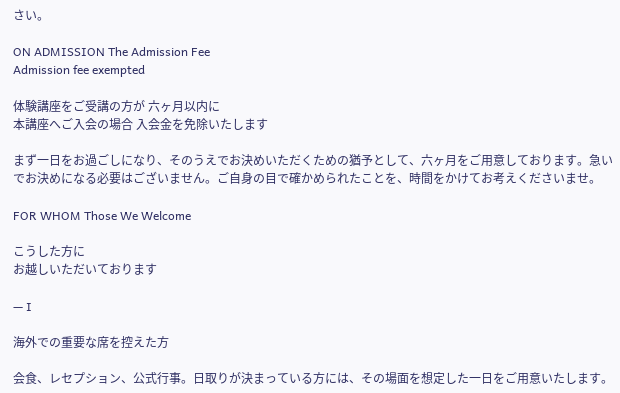さい。

ON ADMISSION The Admission Fee
Admission fee exempted

体験講座をご受講の方が 六ヶ月以内に
本講座へご入会の場合 入会金を免除いたします

まず一日をお過ごしになり、そのうえでお決めいただくための猶予として、六ヶ月をご用意しております。急いでお決めになる必要はございません。ご自身の目で確かめられたことを、時間をかけてお考えくださいませ。

FOR WHOM Those We Welcome

こうした方に
お越しいただいております

— I

海外での重要な席を控えた方

会食、レセプション、公式行事。日取りが決まっている方には、その場面を想定した一日をご用意いたします。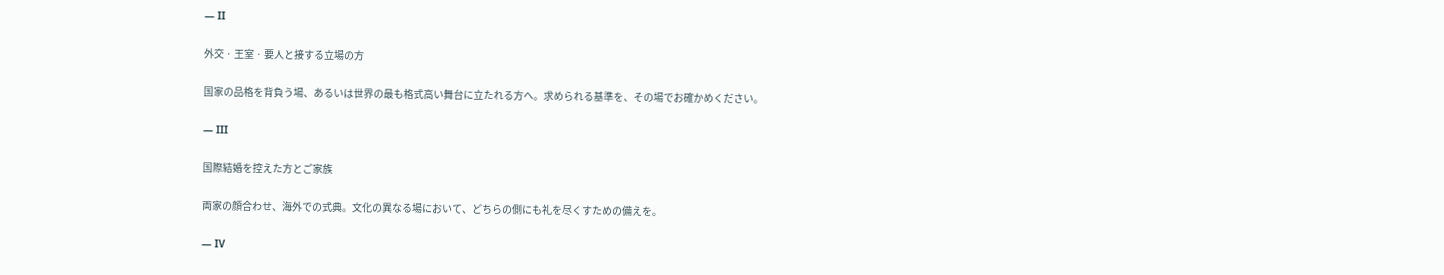— II

外交 · 王室 · 要人と接する立場の方

国家の品格を背負う場、あるいは世界の最も格式高い舞台に立たれる方へ。求められる基準を、その場でお確かめください。

— III

国際結婚を控えた方とご家族

両家の顔合わせ、海外での式典。文化の異なる場において、どちらの側にも礼を尽くすための備えを。

— IV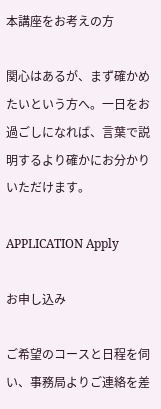本講座をお考えの方

関心はあるが、まず確かめたいという方へ。一日をお過ごしになれば、言葉で説明するより確かにお分かりいただけます。

APPLICATION Apply

お申し込み

ご希望のコースと日程を伺い、事務局よりご連絡を差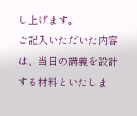し上げます。
ご記入いただいた内容は、当日の講義を設計する材料といたしま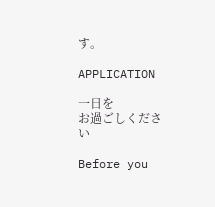す。

APPLICATION

一日を
お過ごしください

Before you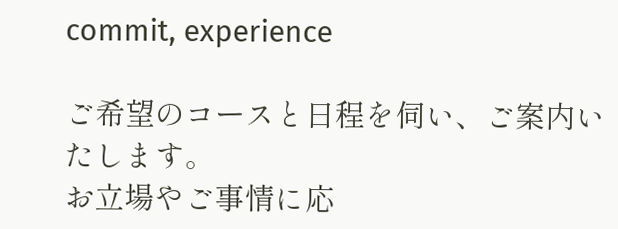commit, experience

ご希望のコースと日程を伺い、ご案内いたします。
お立場やご事情に応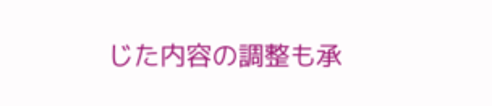じた内容の調整も承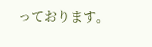っております。